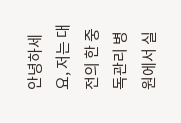안녕하세요, 저는 대전의 한 중독관리 병원에서 실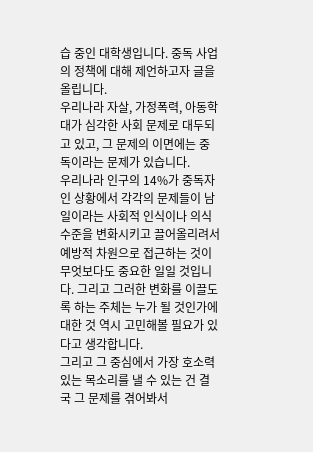습 중인 대학생입니다. 중독 사업의 정책에 대해 제언하고자 글을 올립니다.
우리나라 자살, 가정폭력, 아동학대가 심각한 사회 문제로 대두되고 있고, 그 문제의 이면에는 중독이라는 문제가 있습니다.
우리나라 인구의 14%가 중독자인 상황에서 각각의 문제들이 남일이라는 사회적 인식이나 의식 수준을 변화시키고 끌어올리려서 예방적 차원으로 접근하는 것이 무엇보다도 중요한 일일 것입니다. 그리고 그러한 변화를 이끌도록 하는 주체는 누가 될 것인가에 대한 것 역시 고민해볼 필요가 있다고 생각합니다.
그리고 그 중심에서 가장 호소력 있는 목소리를 낼 수 있는 건 결국 그 문제를 겪어봐서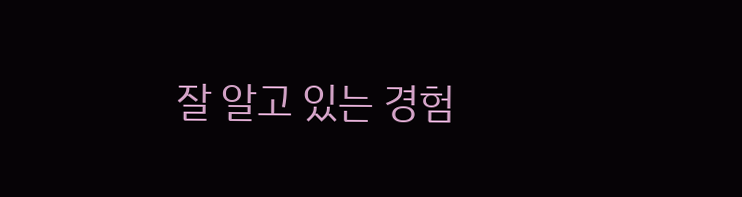잘 알고 있는 경험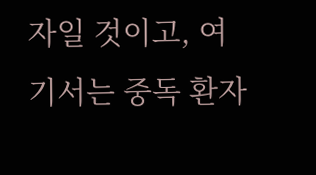자일 것이고, 여기서는 중독 환자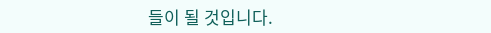들이 될 것입니다.